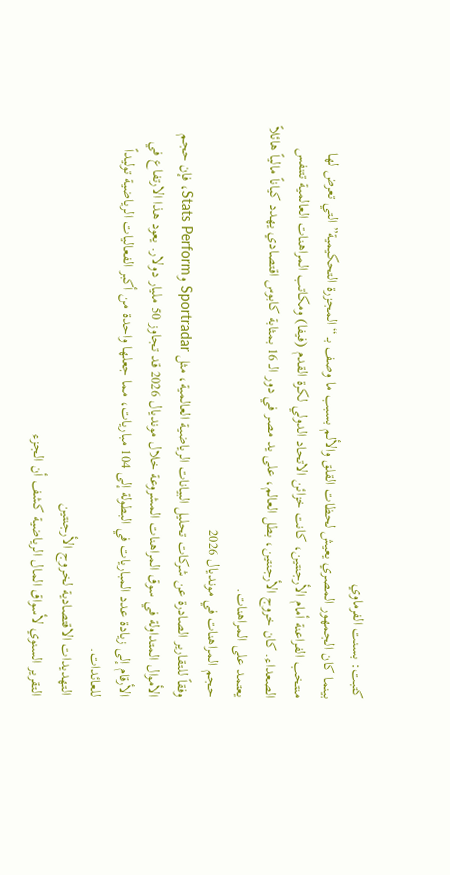كتبت: بسنت الفرماوي
بينما كان الجمهور المصري يعيش لحظات القلق والألم بسبب ما وصف بـ “المجزرة التحكيمية” التي تعرض لها منتخب الفراعنة أمام الأرجنتين، كانت خزائن الاتحاد الدولي لكرة القدم (فيفا) ومكاتب المراهنات العالمية تتنفس الصعداء. كان خروج الأرجنتين، بطل العالم، على يد مصر في دور الـ 16 بمثابة كابوس اقتصادي يهدد كياناً مالياً هائلاً يعتمد على المراهنات.
حجم المراهنات في مونديال 2026
وفقاً للتقارير الصادرة عن شركات تحليل البيانات الرياضية العالمية، مثل Sportradar وStats Perform، فإن حجم الأموال المتداولة في سوق المراهنات المشروعة خلال مونديال 2026 قد تجاوز 50 مليار دولار. يعود هذا الارتفاع في الأرقام إلى زيادة عدد المباريات في البطولة إلى 104 مباريات، مما جعلها واحدة من أكبر الفعاليات الرياضية توليداً للعائدات.
التهديدات الاقتصادية لخروج الأرجنتين
التقرير السنوي لأسواق المال الرياضية كشف أن الجزء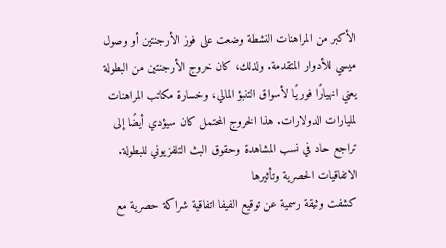الأكبر من المراهنات النشطة وضعت على فوز الأرجنتين أو وصول ميسي للأدوار المتقدمة. ولذلك، كان خروج الأرجنتين من البطولة يعني انهيارًا فوريًا لأسواق التنبؤ المالي، وخسارة مكاتب المراهنات لمليارات الدولارات. هذا الخروج المحتمل كان سيؤدي أيضًا إلى تراجع حاد في نسب المشاهدة وحقوق البث التلفزيوني للبطولة.
الاتفاقيات الحصرية وتأثيرها
كشفت وثيقة رسمية عن توقيع الفيفا اتفاقية شراكة حصرية مع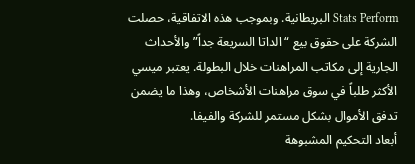Stats Perform البريطانية. وبموجب هذه الاتفاقية، حصلت الشركة على حقوق بيع “الداتا السريعة جداً” والأحداث الجارية إلى مكاتب المراهنات خلال البطولة. يعتبر ميسي الأكثر طلباً في سوق مراهنات الأشخاص، وهذا ما يضمن تدفق الأموال بشكل مستمر للشركة والفيفا.
أبعاد التحكيم المشبوهة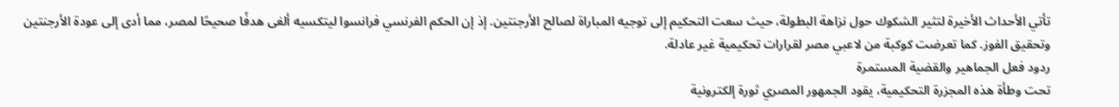تأتي الأحداث الأخيرة لتثير الشكوك حول نزاهة البطولة، حيث سعت التحكيم إلى توجيه المباراة لصالح الأرجنتين. إذ إن الحكم الفرنسي فرانسوا ليتكسيه ألغى هدفًا صحيحًا لمصر، مما أدى إلى عودة الأرجنتين وتحقيق الفوز. كما تعرضت كوكبة من لاعبي مصر لقرارات تحكيمية غير عادلة.
ردود فعل الجماهير والقضية المستمرة
تحت وطأة هذه المجزرة التحكيمية، يقود الجمهور المصري ثورة إلكترونية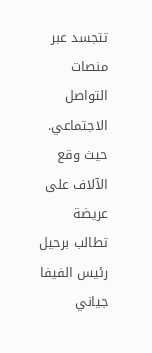تتجسد عبر منصات التواصل الاجتماعي. حيث وقع الآلاف على عريضة تطالب برحيل رئيس الفيفا جياني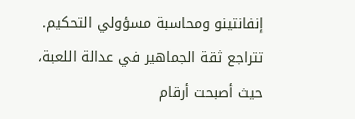إنفانتينو ومحاسبة مسؤولي التحكيم. تتراجع ثقة الجماهير في عدالة اللعبة، حيث أصبحت أرقام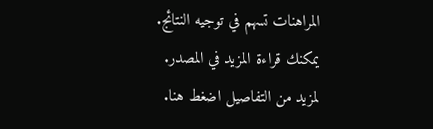المراهنات تسهم في توجيه النتائج.
يمكنك قراءة المزيد في المصدر.
لمزيد من التفاصيل اضغط هنا.